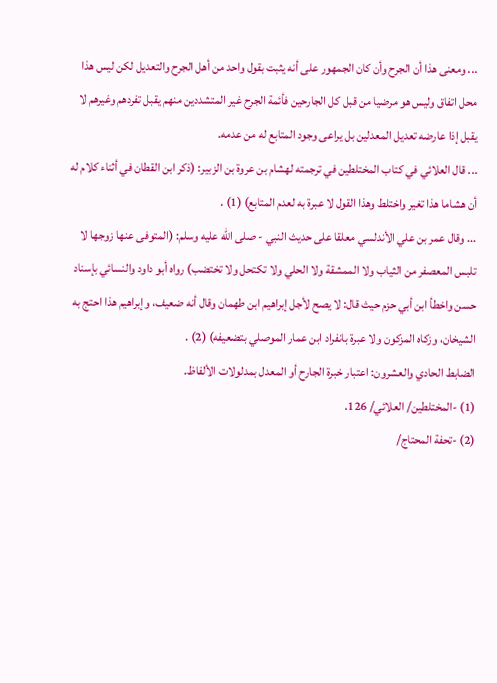... ومعنى هذا أن الجرح وأن كان الجمهور على أنه يثبت بقول واحد من أهل الجرح والتعديل لكن ليس هذا محل اتفاق وليس هو مرضيا من قبل كل الجارحين فأئمة الجرح غير المتشددين منهم يقبل تفردهم وغيرهم لا يقبل إذا عارضه تعديل المعدلين بل يراعى وجود المتابع له من عدمه.
... قال العلائي في كتاب المختلطين في ترجمته لهشام بن عروة بن الزبير: (ذكر ابن القطان في أثناء كلام له أن هشاما هذا تغير واختلط وهذا القول لا عبرة به لعدم المتابع) (1) .
... وقال عمر بن علي الأندلسي معلقا على حديث النبي - صلى الله عليه وسلم: (المتوفى عنها زوجها لا تلبس المعصفر من الثياب ولا الممشقة ولا الحلي ولا تكتحل ولا تختضب) رواه أبو داود والنسائي بإسناد حسن واخطأ ابن أبي حزم حيث قال: لا يصح لأجل إبراهيم ابن طهمان وقال أنه ضعيف، وإبراهيم هذا احتج به الشيخان، وزكاه المزكون ولا عبرة بانفراد ابن عمار الموصلي بتضعيفه) (2) .
الضابط الحادي والعشرون: اعتبار خبرة الجارح أو المعدل بمدلولات الألفاظ.
(1) -المختلطين/ العلائي/ 126.
(2) -تحفة المحتاج/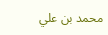محمد بن علي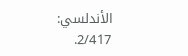الأندلسي: 2/417.